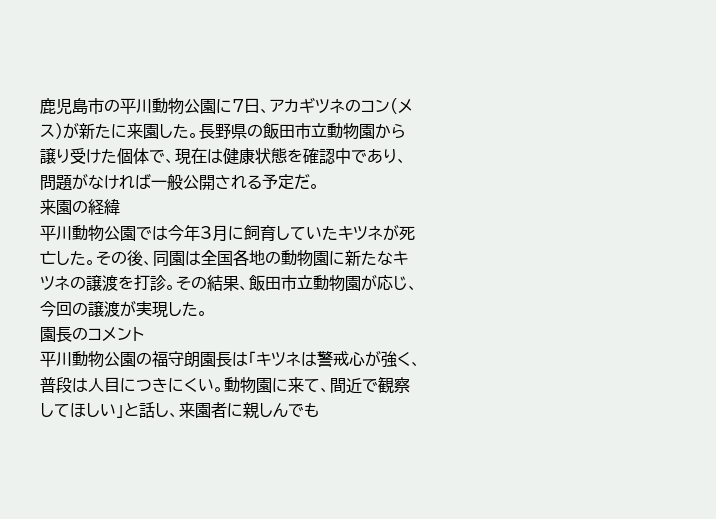鹿児島市の平川動物公園に7日、アカギツネのコン(メス)が新たに来園した。長野県の飯田市立動物園から譲り受けた個体で、現在は健康状態を確認中であり、問題がなければ一般公開される予定だ。
来園の経緯
平川動物公園では今年3月に飼育していたキツネが死亡した。その後、同園は全国各地の動物園に新たなキツネの譲渡を打診。その結果、飯田市立動物園が応じ、今回の譲渡が実現した。
園長のコメント
平川動物公園の福守朗園長は「キツネは警戒心が強く、普段は人目につきにくい。動物園に来て、間近で観察してほしい」と話し、来園者に親しんでも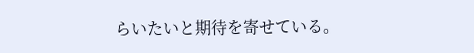らいたいと期待を寄せている。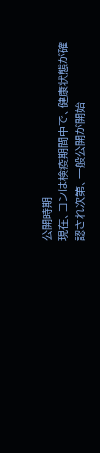公開時期
現在、コンは検疫期間中で、健康状態が確認され次第、一般公開が開始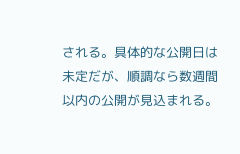される。具体的な公開日は未定だが、順調なら数週間以内の公開が見込まれる。